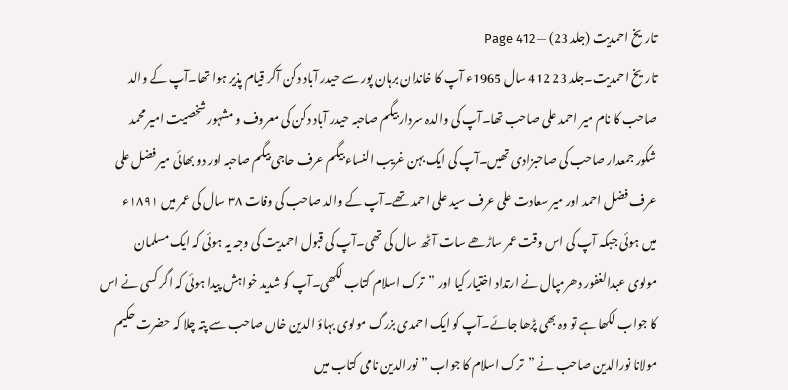تاریخ احمدیت (جلد 23) — Page 412
تاریخ احمدیت۔جلد 23 412 سال 1965ء آپ کا خاندان برہان پور سے حیدر آباد دکن آکر قیام پذیر ہوا تھا۔آپ کے والد صاحب کا نام میر احمد علی صاحب تھا۔آپ کی والدہ سردار بیگم صاحبہ حیدر آباد دکن کی معروف و مشہور شخصیت امیر محمد شکور جمعدار صاحب کی صاحبزادی تھیں۔آپ کی ایک بہن غریب النساء بیگم عرف حاجی بیگم صاحبہ اور دو بھائی میر فضل علی عرف فضل احمد اور میر سعادت علی عرف سید علی احمد تھے۔آپ کے والد صاحب کی وفات ۳۸ سال کی عمر میں ۱۸۹۱ء میں ہوئی جبکہ آپ کی اس وقت عمر ساڑھے سات آٹھ سال کی تھی۔آپ کی قبول احمدیت کی وجہ یہ ہوئی کہ ایک مسلمان مولوی عبدالغفور دھرمپال نے ارتداد اختیار کیا اور ”ترک اسلام کتاب لکھی۔آپ کو شدید خواہش پیدا ہوئی کہ اگر کسی نے اس کا جواب لکھا ہے تو وہ بھی پڑھا جائے۔آپ کو ایک احمدی بزرگ مولوی بہاؤ الدین خاں صاحب سے پتہ چلا کہ حضرت حکیم مولانا نورالدین صاحب نے ”ترک اسلام کا جواب ”نورالدین نامی کتاب میں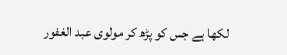لکھا ہے جس کو پڑھ کر مولوی عبد الغفور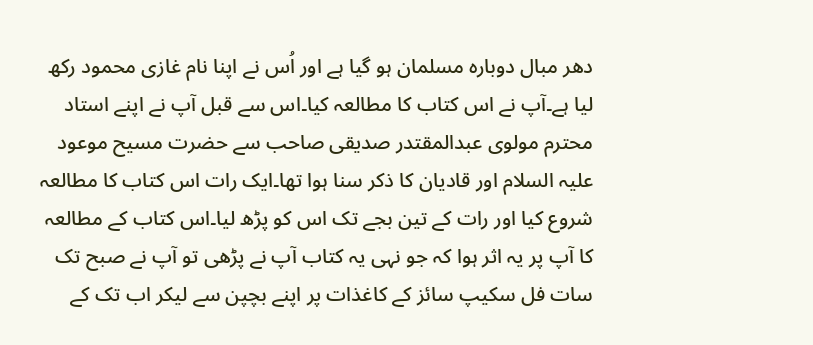دھر مبال دوبارہ مسلمان ہو گیا ہے اور اُس نے اپنا نام غازی محمود رکھ لیا ہے۔آپ نے اس کتاب کا مطالعہ کیا۔اس سے قبل آپ نے اپنے استاد محترم مولوی عبدالمقتدر صدیقی صاحب سے حضرت مسیح موعود علیہ السلام اور قادیان کا ذکر سنا ہوا تھا۔ایک رات اس کتاب کا مطالعہ شروع کیا اور رات کے تین بجے تک اس کو پڑھ لیا۔اس کتاب کے مطالعہ کا آپ پر یہ اثر ہوا کہ جو نہی یہ کتاب آپ نے پڑھی تو آپ نے صبح تک سات فل سکیپ سائز کے کاغذات پر اپنے بچپن سے لیکر اب تک کے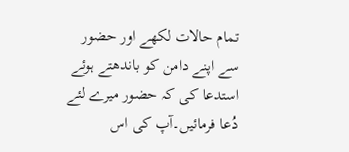تمام حالات لکھے اور حضور سے اپنے دامن کو باندھتے ہوئے استدعا کی کہ حضور میرے لئے دُعا فرمائیں۔آپ کی اس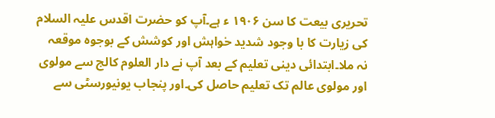تحریری بیعت کا سن ۱۹۰۶ ء ہے۔آپ کو حضرت اقدس علیہ السلام کی زیارت کا با وجود شدید خواہش اور کوشش کے بوجوہ موقعہ نہ ملا۔ابتدائی دینی تعلیم کے بعد آپ نے دار العلوم کالج سے مولوی اور مولوی عالم تک تعلیم حاصل کی۔اور پنجاب یونیورسٹی سے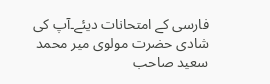فارسی کے امتحانات دیئے۔آپ کی شادی حضرت مولوی میر محمد سعید صاحب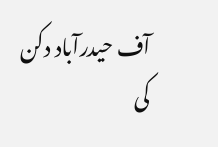آف حیدرآباد دکن کی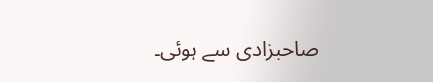صاحبزادی سے ہوئی۔